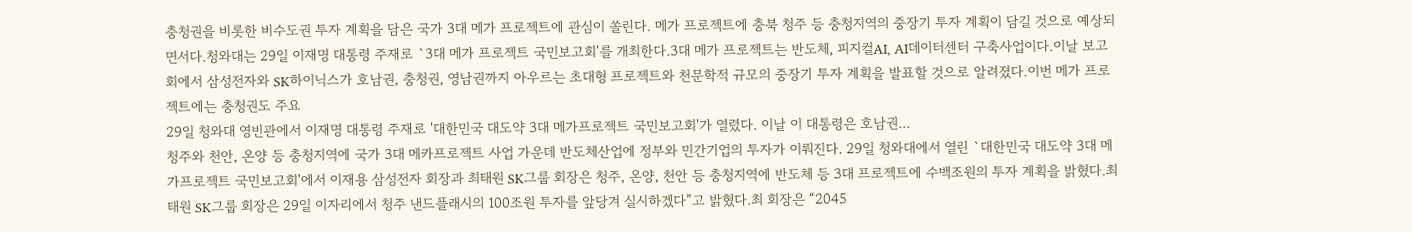충청권을 비롯한 비수도권 투자 계획을 담은 국가 3대 메가 프로젝트에 관심이 쏠린다. 메가 프로젝트에 충북 청주 등 충청지역의 중장기 투자 계획이 담길 것으로 예상되면서다.청와대는 29일 이재명 대통령 주재로 `3대 메가 프로젝트 국민보고회'를 개최한다.3대 메가 프로젝트는 반도체, 피지컬AI, AI데이터센터 구축사업이다.이날 보고회에서 삼성전자와 SK하이닉스가 호남권, 충청권, 영남권까지 아우르는 초대형 프로젝트와 천문학적 규모의 중장기 투자 계획을 발표할 것으로 알려졌다.이번 메가 프로젝트에는 충청권도 주요
29일 청와대 영빈관에서 이재명 대통령 주재로 '대한민국 대도약 3대 메가프로젝트 국민보고회'가 열렸다. 이날 이 대통령은 호남권...
청주와 천안, 온양 등 충청지역에 국가 3대 메카프로젝트 사업 가운데 반도체산업에 정부와 민간기업의 투자가 이뤄진다. 29일 청와대에서 열린 `대한민국 대도약 3대 메가프로젝트 국민보고회'에서 이재용 삼성전자 회장과 최태원 SK그룹 회장은 청주, 온양, 천안 등 충청지역에 반도체 등 3대 프로젝트에 수백조원의 투자 계획을 밝혔다.최태원 SK그룹 회장은 29일 이자리에서 청주 낸드플래시의 100조원 투자를 앞당겨 실시하겠다”고 밝혔다.최 회장은 “2045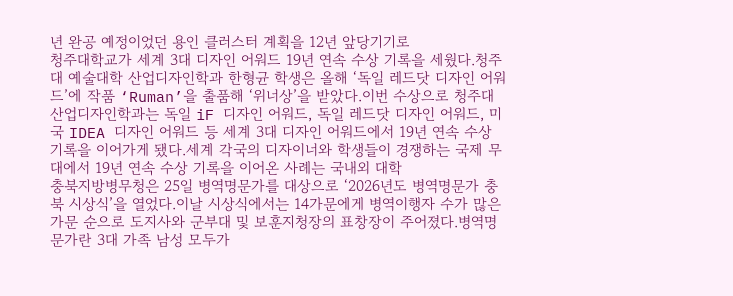년 완공 예정이었던 용인 클러스터 계획을 12년 앞당기기로
청주대학교가 세계 3대 디자인 어워드 19년 연속 수상 기록을 세웠다.청주대 예술대학 산업디자인학과 한형균 학생은 올해 ‘독일 레드닷 디자인 어워드’에 작품 ‘Ruman’을 출품해 ‘위너상’을 받았다.이번 수상으로 청주대 산업디자인학과는 독일 iF 디자인 어워드, 독일 레드닷 디자인 어워드, 미국 IDEA 디자인 어워드 등 세계 3대 디자인 어워드에서 19년 연속 수상 기록을 이어가게 됐다.세계 각국의 디자이너와 학생들이 경쟁하는 국제 무대에서 19년 연속 수상 기록을 이어온 사례는 국내외 대학
충북지방병무청은 25일 병역명문가를 대상으로 ‘2026년도 병역명문가 충북 시상식’을 열었다.이날 시상식에서는 14가문에게 병역이행자 수가 많은 가문 순으로 도지사와 군부대 및 보훈지청장의 표창장이 주어졌다.병역명문가란 3대 가족 남성 모두가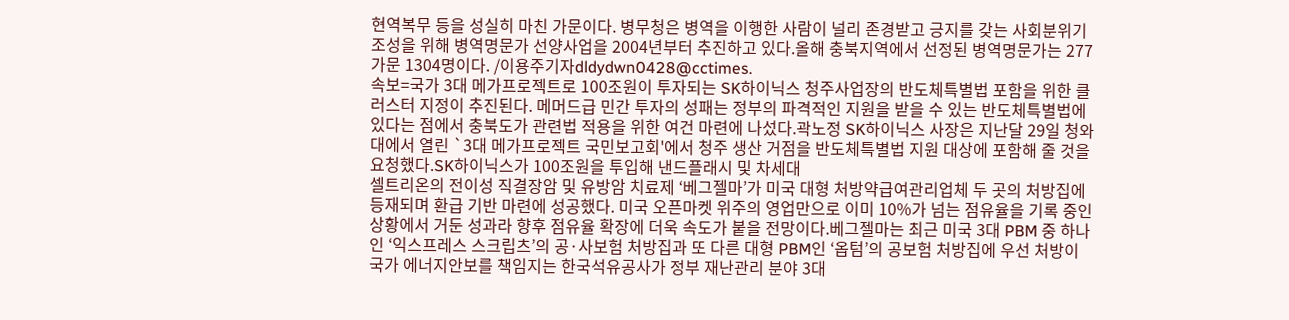현역복무 등을 성실히 마친 가문이다. 병무청은 병역을 이행한 사람이 널리 존경받고 긍지를 갖는 사회분위기 조성을 위해 병역명문가 선양사업을 2004년부터 추진하고 있다.올해 충북지역에서 선정된 병역명문가는 277가문 1304명이다. /이용주기자dldydwn0428@cctimes.
속보=국가 3대 메가프로젝트로 100조원이 투자되는 SK하이닉스 청주사업장의 반도체특별법 포함을 위한 클러스터 지정이 추진된다. 메머드급 민간 투자의 성패는 정부의 파격적인 지원을 받을 수 있는 반도체특별법에 있다는 점에서 충북도가 관련법 적용을 위한 여건 마련에 나섰다.곽노정 SK하이닉스 사장은 지난달 29일 청와대에서 열린 `3대 메가프로젝트 국민보고회'에서 청주 생산 거점을 반도체특별법 지원 대상에 포함해 줄 것을 요청했다.SK하이닉스가 100조원을 투입해 낸드플래시 및 차세대
셀트리온의 전이성 직결장암 및 유방암 치료제 ‘베그젤마’가 미국 대형 처방약급여관리업체 두 곳의 처방집에 등재되며 환급 기반 마련에 성공했다. 미국 오픈마켓 위주의 영업만으로 이미 10%가 넘는 점유율을 기록 중인 상황에서 거둔 성과라 향후 점유율 확장에 더욱 속도가 붙을 전망이다.베그젤마는 최근 미국 3대 PBM 중 하나인 ‘익스프레스 스크립츠’의 공·사보험 처방집과 또 다른 대형 PBM인 ‘옵텀’의 공보험 처방집에 우선 처방이
국가 에너지안보를 책임지는 한국석유공사가 정부 재난관리 분야 3대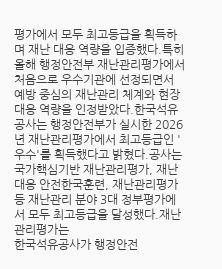평가에서 모두 최고등급을 획득하며 재난 대응 역량을 입증했다.특히 올해 행정안전부 재난관리평가에서 처음으로 우수기관에 선정되면서 예방 중심의 재난관리 체계와 현장 대응 역량을 인정받았다.한국석유공사는 행정안전부가 실시한 2026년 재난관리평가에서 최고등급인 '우수'를 획득했다고 밝혔다.공사는 국가핵심기반 재난관리평가, 재난대응 안전한국훈련, 재난관리평가 등 재난관리 분야 3대 정부평가에서 모두 최고등급을 달성했다.재난관리평가는
한국석유공사가 행정안전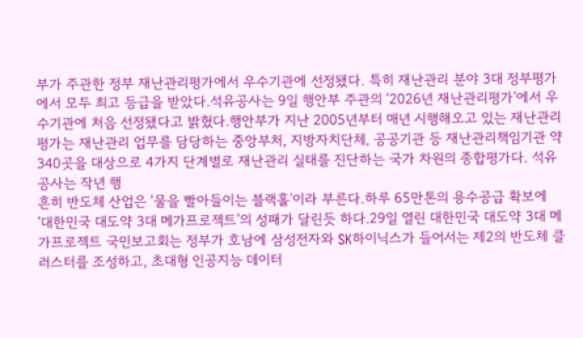부가 주관한 정부 재난관리평가에서 우수기관에 선정됐다. 특히 재난관리 분야 3대 정부평가에서 모두 최고 등급을 받았다.석유공사는 9일 행안부 주관의 ‘2026년 재난관리평가’에서 우수기관에 처음 선정됐다고 밝혔다.행안부가 지난 2005년부터 매년 시행해오고 있는 재난관리평가는 재난관리 업무를 담당하는 중앙부처, 지방자치단체, 공공기관 등 재난관리책임기관 약 340곳을 대상으로 4가지 단계별로 재난관리 실태를 진단하는 국가 차원의 종합평가다. 석유공사는 작년 행
흔히 반도체 산업은 ‘물을 빨아들이는 블랙홀’이라 부른다.하루 65만톤의 용수공급 확보에 ‘대한민국 대도약 3대 메가프로젝트’의 성패가 달린듯 하다.29일 열린 대한민국 대도약 3대 메가프로젝트 국민보고회는 정부가 호남에 삼성전자와 SK하이닉스가 들어서는 제2의 반도체 클러스터를 조성하고, 초대형 인공지능 데이터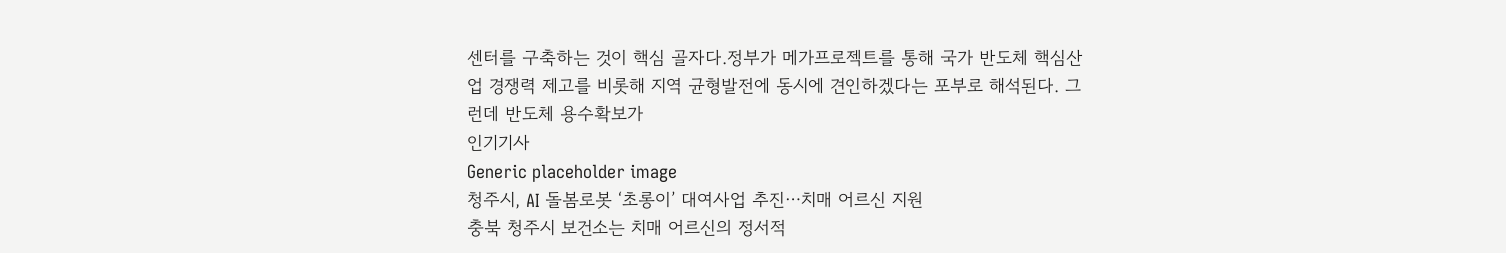센터를 구축하는 것이 핵심 골자다.정부가 메가프로젝트를 통해 국가 반도체 핵심산업 경쟁력 제고를 비롯해 지역 균형발전에 동시에 견인하겠다는 포부로 해석된다. 그런데 반도체 용수확보가
인기기사
Generic placeholder image
청주시, AI 돌봄로봇 ‘초롱이’ 대여사업 추진⋯치매 어르신 지원
충북 청주시 보건소는 치매 어르신의 정서적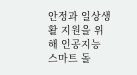안정과 일상생활 지원을 위해 인공지능 스마트 돌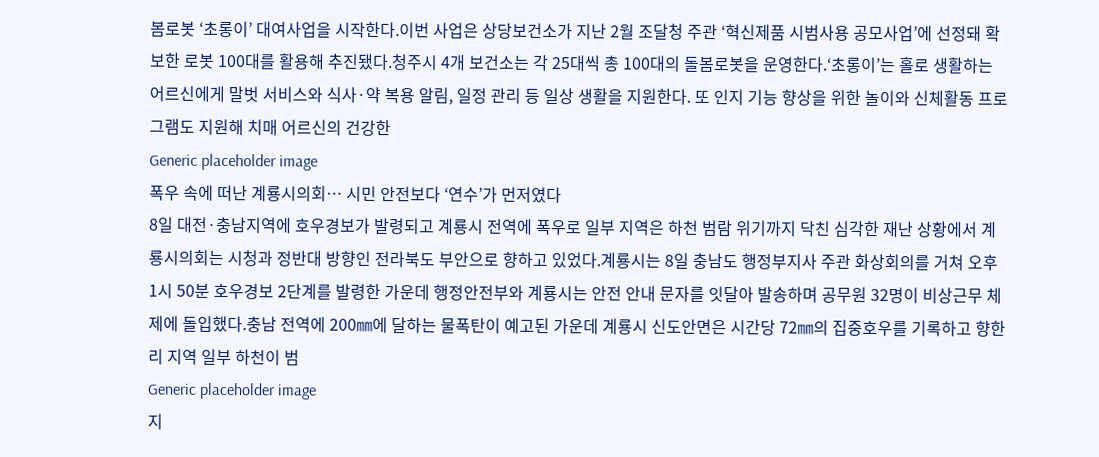봄로봇 ‘초롱이’ 대여사업을 시작한다.이번 사업은 상당보건소가 지난 2월 조달청 주관 ‘혁신제품 시범사용 공모사업’에 선정돼 확보한 로봇 100대를 활용해 추진됐다.청주시 4개 보건소는 각 25대씩 총 100대의 돌봄로봇을 운영한다.‘초롱이’는 홀로 생활하는 어르신에게 말벗 서비스와 식사·약 복용 알림, 일정 관리 등 일상 생활을 지원한다. 또 인지 기능 향상을 위한 놀이와 신체활동 프로그램도 지원해 치매 어르신의 건강한
Generic placeholder image
폭우 속에 떠난 계룡시의회… 시민 안전보다 ‘연수’가 먼저였다
8일 대전·충남지역에 호우경보가 발령되고 계룡시 전역에 폭우로 일부 지역은 하천 범람 위기까지 닥친 심각한 재난 상황에서 계룡시의회는 시청과 정반대 방향인 전라북도 부안으로 향하고 있었다.계룡시는 8일 충남도 행정부지사 주관 화상회의를 거쳐 오후 1시 50분 호우경보 2단계를 발령한 가운데 행정안전부와 계룡시는 안전 안내 문자를 잇달아 발송하며 공무원 32명이 비상근무 체제에 돌입했다.충남 전역에 200㎜에 달하는 물폭탄이 예고된 가운데 계룡시 신도안면은 시간당 72㎜의 집중호우를 기록하고 향한리 지역 일부 하천이 범
Generic placeholder image
지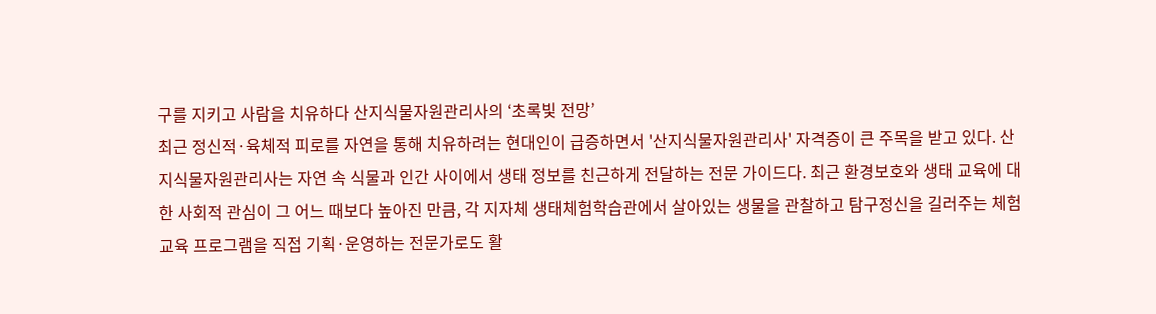구를 지키고 사람을 치유하다 산지식물자원관리사의 ‘초록빛 전망’
최근 정신적·육체적 피로를 자연을 통해 치유하려는 현대인이 급증하면서 '산지식물자원관리사' 자격증이 큰 주목을 받고 있다. 산지식물자원관리사는 자연 속 식물과 인간 사이에서 생태 정보를 친근하게 전달하는 전문 가이드다. 최근 환경보호와 생태 교육에 대한 사회적 관심이 그 어느 때보다 높아진 만큼, 각 지자체 생태체험학습관에서 살아있는 생물을 관찰하고 탐구정신을 길러주는 체험 교육 프로그램을 직접 기획·운영하는 전문가로도 활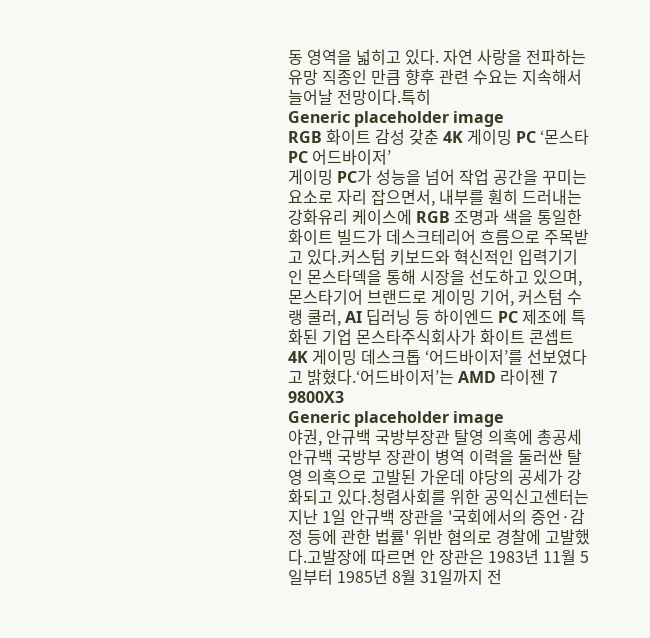동 영역을 넓히고 있다. 자연 사랑을 전파하는 유망 직종인 만큼 향후 관련 수요는 지속해서 늘어날 전망이다.특히
Generic placeholder image
RGB 화이트 감성 갖춘 4K 게이밍 PC ‘몬스타PC 어드바이저’
게이밍 PC가 성능을 넘어 작업 공간을 꾸미는 요소로 자리 잡으면서, 내부를 훤히 드러내는 강화유리 케이스에 RGB 조명과 색을 통일한 화이트 빌드가 데스크테리어 흐름으로 주목받고 있다.커스텀 키보드와 혁신적인 입력기기인 몬스타덱을 통해 시장을 선도하고 있으며, 몬스타기어 브랜드로 게이밍 기어, 커스텀 수랭 쿨러, AI 딥러닝 등 하이엔드 PC 제조에 특화된 기업 몬스타주식회사가 화이트 콘셉트 4K 게이밍 데스크톱 ‘어드바이저’를 선보였다고 밝혔다.‘어드바이저’는 AMD 라이젠 7 9800X3
Generic placeholder image
야권, 안규백 국방부장관 탈영 의혹에 총공세
안규백 국방부 장관이 병역 이력을 둘러싼 탈영 의혹으로 고발된 가운데 야당의 공세가 강화되고 있다.청렴사회를 위한 공익신고센터는 지난 1일 안규백 장관을 '국회에서의 증언·감정 등에 관한 법률' 위반 혐의로 경찰에 고발했다.고발장에 따르면 안 장관은 1983년 11월 5일부터 1985년 8월 31일까지 전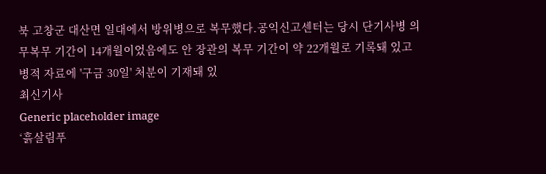북 고창군 대산면 일대에서 방위병으로 복무했다.공익신고센터는 당시 단기사병 의무복무 기간이 14개월이었음에도 안 장관의 복무 기간이 약 22개월로 기록돼 있고 병적 자료에 '구금 30일' 처분이 기재돼 있
최신기사
Generic placeholder image
‘흙살림푸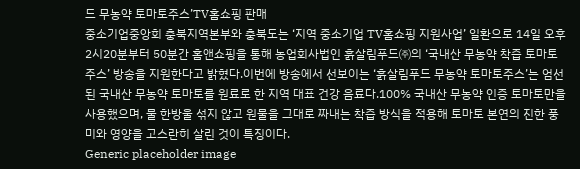드 무농약 토마토주스’TV홈쇼핑 판매
중소기업중앙회 충북지역본부와 충북도는 ‘지역 중소기업 TV홈쇼핑 지원사업’ 일환으로 14일 오후 2시20분부터 50분간 홈앤쇼핑을 통해 농업회사법인 흙살림푸드㈜의 ‘국내산 무농약 착즙 토마토주스’ 방송을 지원한다고 밝혔다.이번에 방송에서 선보이는 ‘흙살림푸드 무농약 토마토주스’는 엄선된 국내산 무농약 토마토를 원료로 한 지역 대표 건강 음료다.100% 국내산 무농약 인증 토마토만을 사용했으며, 물 한방울 섞지 않고 원물을 그대로 짜내는 착즙 방식을 적용해 토마토 본연의 진한 풍미와 영양을 고스란히 살린 것이 특징이다.
Generic placeholder image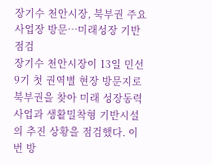장기수 천안시장, 북부권 주요 사업장 방문…미래성장 기반 점검
장기수 천안시장이 13일 민선9기 첫 권역별 현장 방문지로 북부권을 찾아 미래 성장동력 사업과 생활밀착형 기반시설의 추진 상황을 점검했다. 이번 방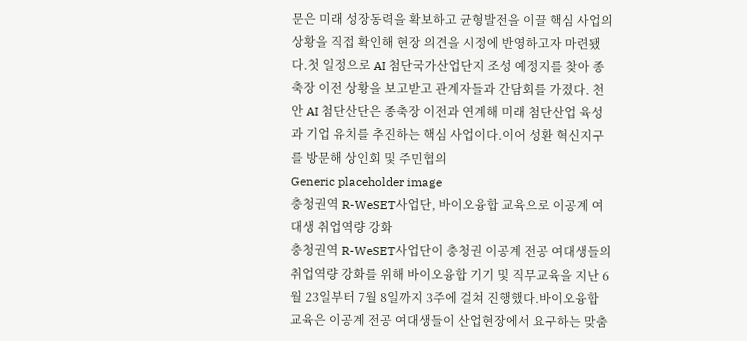문은 미래 성장동력을 확보하고 균형발전을 이끌 핵심 사업의 상황을 직접 확인해 현장 의견을 시정에 반영하고자 마련됐다.첫 일정으로 AI 첨단국가산업단지 조성 예정지를 찾아 종축장 이전 상황을 보고받고 관계자들과 간담회를 가졌다. 천안 AI 첨단산단은 종축장 이전과 연계해 미래 첨단산업 육성과 기업 유치를 추진하는 핵심 사업이다.이어 성환 혁신지구를 방문해 상인회 및 주민협의
Generic placeholder image
충청권역 R-WeSET사업단, 바이오융합 교육으로 이공계 여대생 취업역량 강화
충청권역 R-WeSET사업단이 충청권 이공계 전공 여대생들의 취업역량 강화를 위해 바이오융합 기기 및 직무교육을 지난 6월 23일부터 7월 8일까지 3주에 걸쳐 진행했다.바이오융합 교육은 이공계 전공 여대생들이 산업현장에서 요구하는 맞춤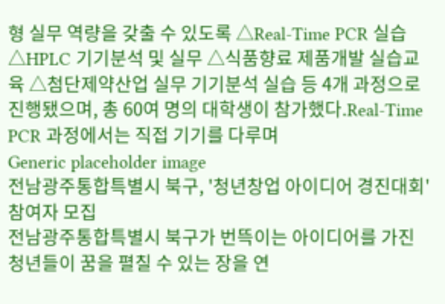형 실무 역량을 갖출 수 있도록 △Real-Time PCR 실습 △HPLC 기기분석 및 실무 △식품향료 제품개발 실습교육 △첨단제약산업 실무 기기분석 실습 등 4개 과정으로 진행됐으며, 총 60여 명의 대학생이 참가했다.Real-Time PCR 과정에서는 직접 기기를 다루며
Generic placeholder image
전남광주통합특별시 북구, '청년창업 아이디어 경진대회' 참여자 모집
전남광주통합특별시 북구가 번뜩이는 아이디어를 가진 청년들이 꿈을 펼칠 수 있는 장을 연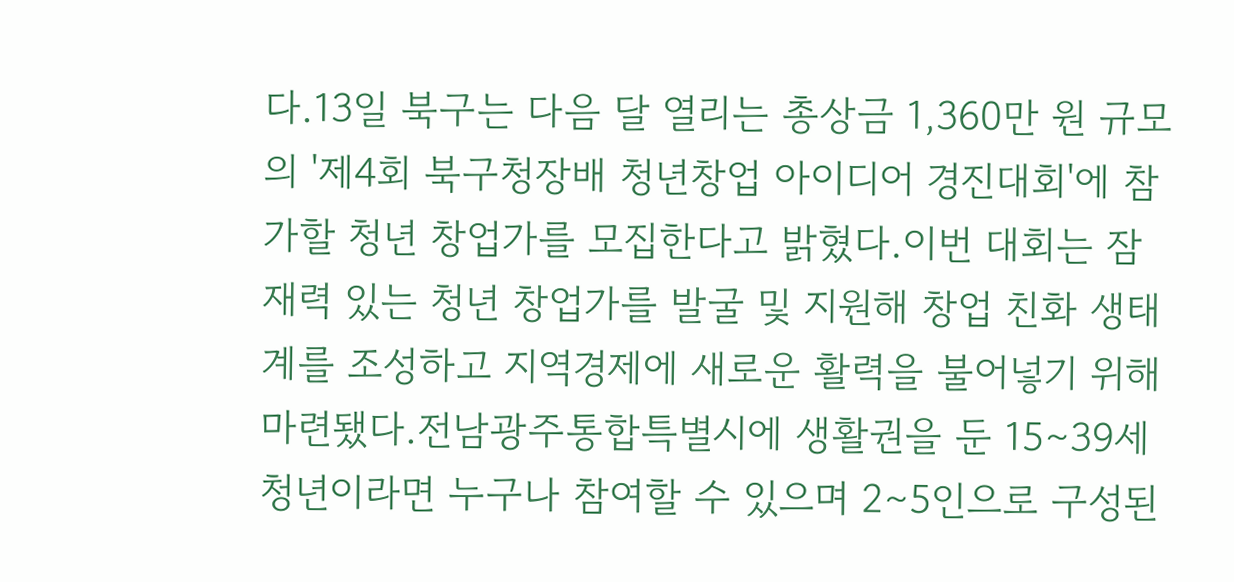다.13일 북구는 다음 달 열리는 총상금 1,360만 원 규모의 '제4회 북구청장배 청년창업 아이디어 경진대회'에 참가할 청년 창업가를 모집한다고 밝혔다.이번 대회는 잠재력 있는 청년 창업가를 발굴 및 지원해 창업 친화 생태계를 조성하고 지역경제에 새로운 활력을 불어넣기 위해 마련됐다.전남광주통합특별시에 생활권을 둔 15∼39세 청년이라면 누구나 참여할 수 있으며 2∼5인으로 구성된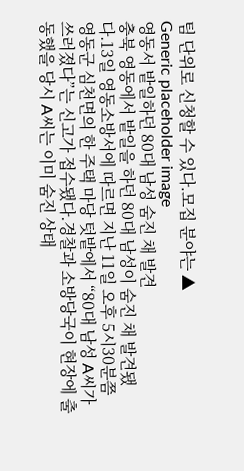팀 단위로 신청할 수 있다.모집 분야는 ▲
Generic placeholder image
영동서 밭일하던 80대 남성 숨진 채 발견
충북 영동에서 밭일을 하던 80대 남성이 숨진 채 발견됐다.13일 영동소방서에 따르면 지난 11일 오후 5시30분쯤 영동군 심천면의 한 주택 마당 텃밭에서 “80대 남성 A씨가 쓰러졌다”는 신고가 접수됐다.경찰과 소방당국이 현장에 출동했을 당시 A씨는 이미 숨진 상태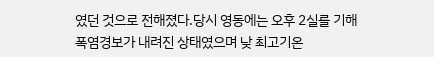였던 것으로 전해졌다.당시 영동에는 오후 2실를 기해 폭염경보가 내려진 상태였으며 낮 최고기온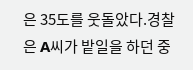은 35도를 웃돌았다.경찰은 A씨가 밭일을 하던 중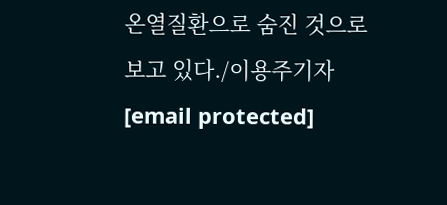온열질환으로 숨진 것으로 보고 있다./이용주기자[email protected]